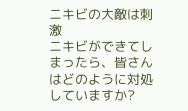ニキビの大敵は刺激
ニキビができてしまったら、皆さんはどのように対処していますか?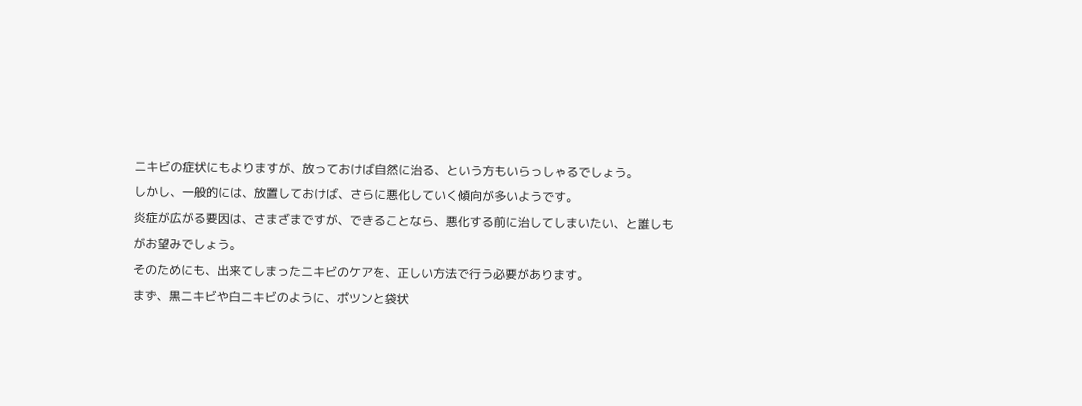ニキビの症状にもよりますが、放っておけば自然に治る、という方もいらっしゃるでしょう。
しかし、一般的には、放置しておけば、さらに悪化していく傾向が多いようです。
炎症が広がる要因は、さまざまですが、できることなら、悪化する前に治してしまいたい、と誰しもがお望みでしょう。
そのためにも、出来てしまったニキビのケアを、正しい方法で行う必要があります。
まず、黒ニキビや白ニキビのように、ポツンと袋状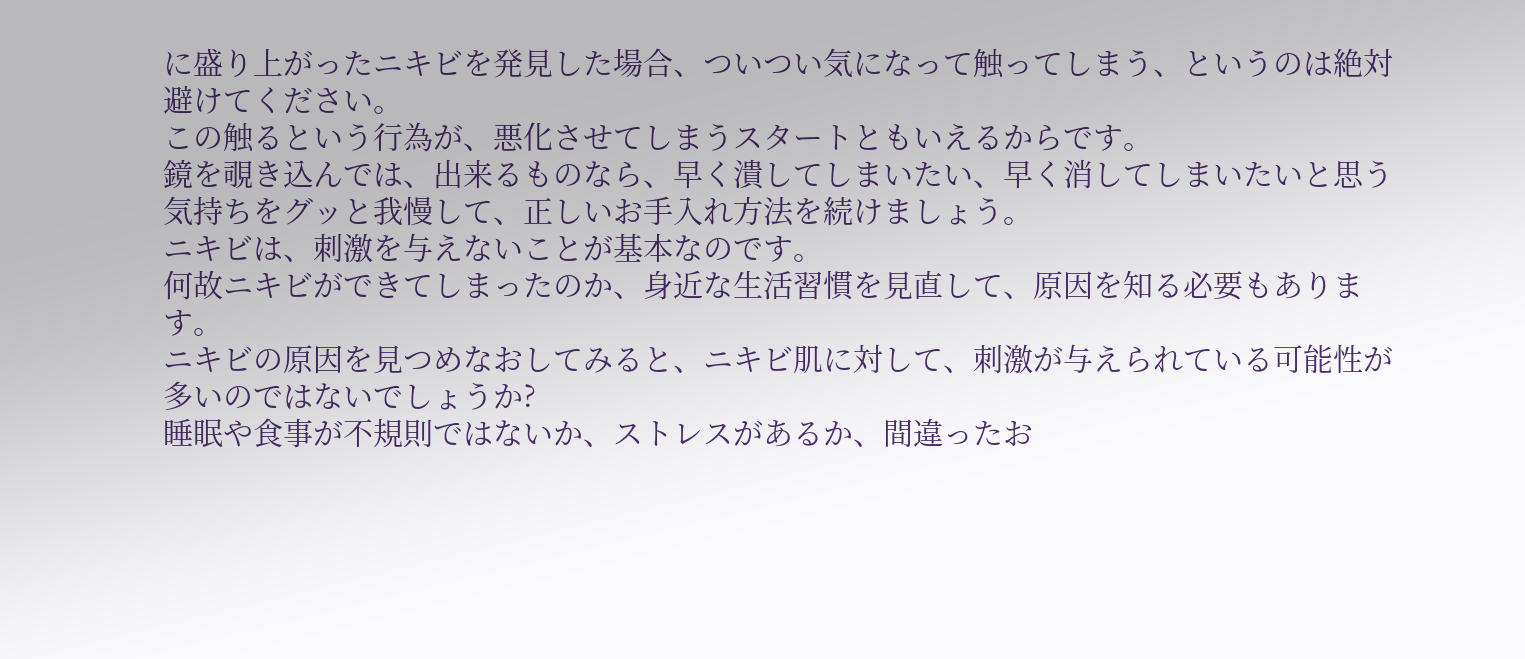に盛り上がったニキビを発見した場合、ついつい気になって触ってしまう、というのは絶対避けてください。
この触るという行為が、悪化させてしまうスタートともいえるからです。
鏡を覗き込んでは、出来るものなら、早く潰してしまいたい、早く消してしまいたいと思う気持ちをグッと我慢して、正しいお手入れ方法を続けましょう。
ニキビは、刺激を与えないことが基本なのです。
何故ニキビができてしまったのか、身近な生活習慣を見直して、原因を知る必要もあります。
ニキビの原因を見つめなおしてみると、ニキビ肌に対して、刺激が与えられている可能性が多いのではないでしょうか?
睡眠や食事が不規則ではないか、ストレスがあるか、間違ったお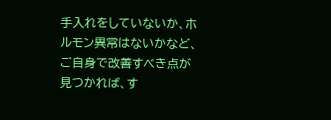手入れをしていないか、ホルモン異常はないかなど、ご自身で改善すべき点が見つかれば、す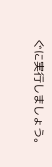ぐに実行しましょう。